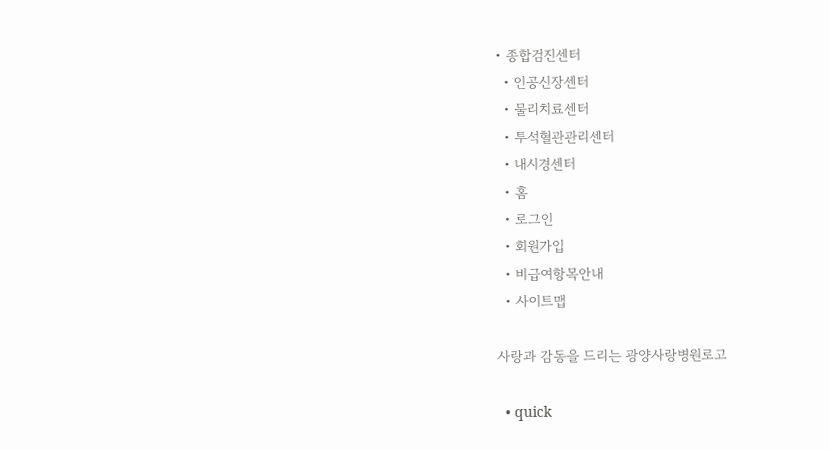• 종합검진센터
  • 인공신장센터
  • 물리치료센터
  • 투석혈관관리센터
  • 내시경센터
  • 홈
  • 로그인
  • 회원가입
  • 비급여항목안내
  • 사이트맵

사랑과 감동을 드리는 광양사랑병원로고

  • quick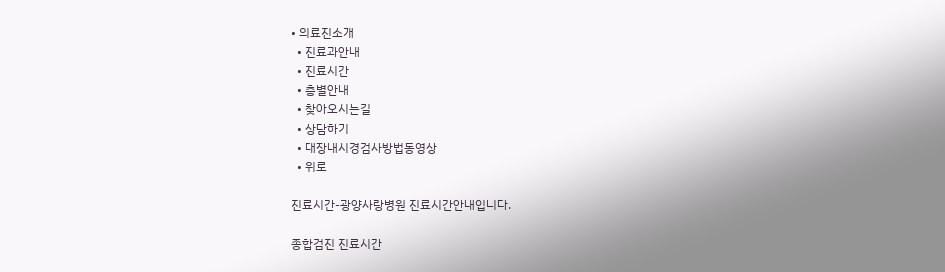• 의료진소개
  • 진료과안내
  • 진료시간
  • 층별안내
  • 찾아오시는길
  • 상담하기
  • 대장내시경검사방법동영상
  • 위로

진료시간-광양사랑병원 진료시간안내입니다.

종합검진 진료시간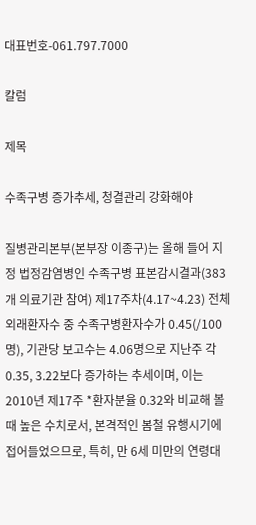대표번호-061.797.7000

칼럼

제목

수족구병 증가추세, 청결관리 강화해야

질병관리본부(본부장 이종구)는 올해 들어 지정 법정감염병인 수족구병 표본감시결과(383개 의료기관 참여) 제17주차(4.17~4.23) 전체외래환자수 중 수족구병환자수가 0.45(/100명), 기관당 보고수는 4.06명으로 지난주 각 0.35, 3.22보다 증가하는 추세이며, 이는 2010년 제17주 *환자분율 0.32와 비교해 볼 때 높은 수치로서, 본격적인 봄철 유행시기에 접어들었으므로, 특히, 만 6세 미만의 연령대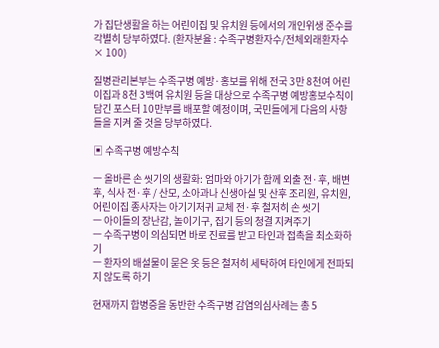가 집단생활을 하는 어린이집 및 유치원 등에서의 개인위생 준수를 각별히 당부하였다. (환자분율 : 수족구병환자수/전체외래환자수 × 100)

질병관리본부는 수족구병 예방·홍보를 위해 전국 3만 8천여 어린이집과 8천 3백여 유치원 등을 대상으로 수족구병 예방홍보수칙이 담긴 포스터 10만부를 배포할 예정이며, 국민들에게 다음의 사항들을 지켜 줄 것을 당부하였다.

▣ 수족구병 예방수칙

ㅡ 올바른 손 씻기의 생활화: 엄마와 아기가 함께 외출 전·후, 배변 후, 식사 전·후 / 산모, 소아과나 신생아실 및 산후 조리원, 유치원, 어린이집 종사자는 아기기저귀 교체 전·후 철저히 손 씻기
ㅡ 아이들의 장난감, 놀이기구, 집기 등의 청결 지켜주기
ㅡ 수족구병이 의심되면 바로 진료를 받고 타인과 접촉을 최소화하기
ㅡ 환자의 배설물이 묻은 옷 등은 철저히 세탁하여 타인에게 전파되지 않도록 하기

현재까지 합병증을 동반한 수족구병 감염의심사례는 총 5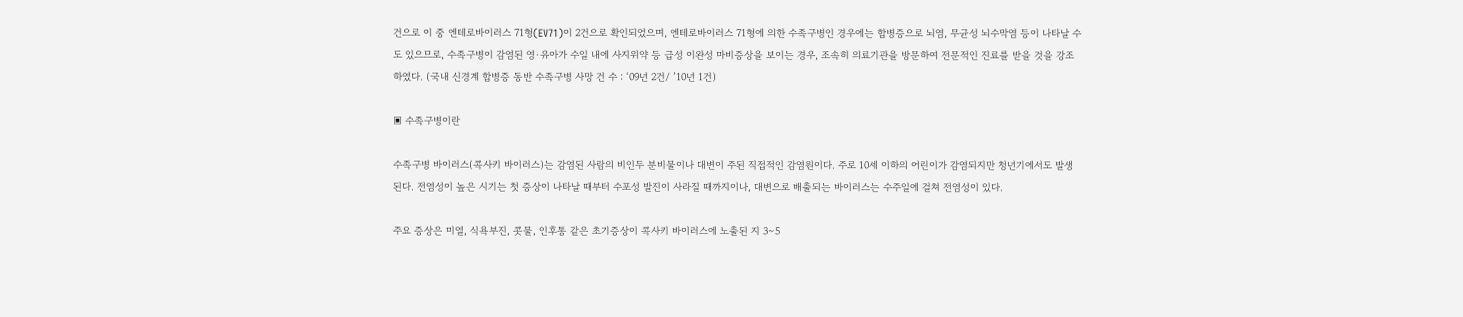건으로 이 중 엔테로바이러스 71형(EV71)이 2건으로 확인되었으며, 엔테로바이러스 71형에 의한 수족구병인 경우에는 합병증으로 뇌염, 무균성 뇌수막염 등이 나타날 수도 있으므로, 수족구병이 감염된 영·유아가 수일 내에 사지위약 등 급성 이완성 마비증상을 보이는 경우, 조속히 의료기관을 방문하여 전문적인 진료를 받을 것을 강조하였다. (국내 신경계 합병증 동반 수족구병 사망 건 수 : ‘09년 2건/ ’10년 1건)

▣ 수족구병이란

수족구병 바이러스(콕사키 바이러스)는 감염된 사람의 비인두 분비물이나 대변이 주된 직접적인 감염원이다. 주로 10세 이하의 어린이가 감염되지만 청년기에서도 발생된다. 전염성이 높은 시기는 첫 증상이 나타날 때부터 수포성 발진이 사라질 때까지이나, 대변으로 배출되는 바이러스는 수주일에 걸쳐 전염성이 있다.

주요 증상은 미열, 식욕부진, 콧물, 인후통 같은 초기증상이 콕사키 바이러스에 노출된 지 3∼5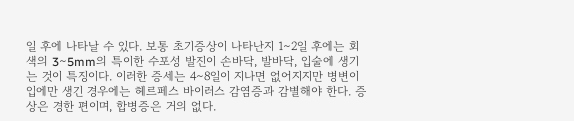일 후에 나타날 수 있다. 보통 초기증상이 나타난지 1∼2일 후에는 회색의 3∼5mm의 특이한 수포성 발진이 손바닥, 발바닥, 입술에 생기는 것이 특징이다. 이러한 증세는 4∼8일이 지나면 없어지지만 병변이 입에만 생긴 경우에는 헤르페스 바이러스 감염증과 감별해야 한다. 증상은 경한 편이며, 합병증은 거의 없다.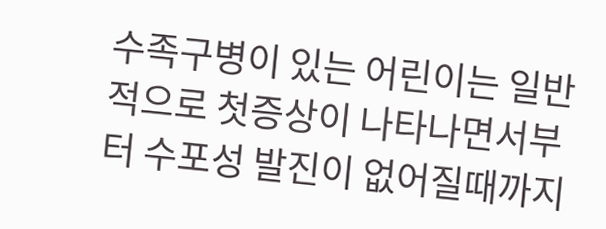수족구병이 있는 어린이는 일반적으로 첫증상이 나타나면서부터 수포성 발진이 없어질때까지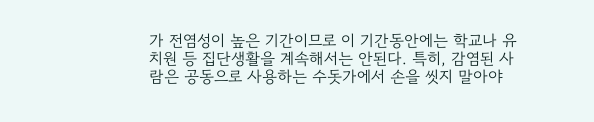가 전염성이 높은 기간이므로 이 기간동안에는 학교나 유치원 등 집단생활을 계속해서는 안된다. 특히, 감염된 사람은 공동으로 사용하는 수돗가에서 손을 씻지 말아야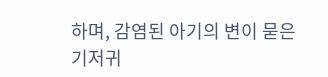하며, 감염된 아기의 변이 묻은 기저귀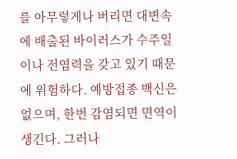를 아무렇게나 버리면 대변속에 배출된 바이러스가 수주일이나 전염력을 갖고 있기 때문에 위험하다. 예방접종 백신은 없으며, 한번 감염되면 면역이 생긴다. 그러나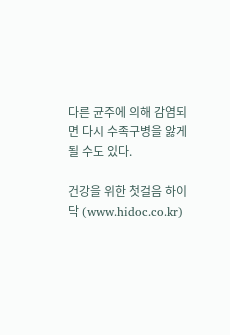다른 균주에 의해 감염되면 다시 수족구병을 앓게될 수도 있다.

건강을 위한 첫걸음 하이닥 (www.hidoc.co.kr)